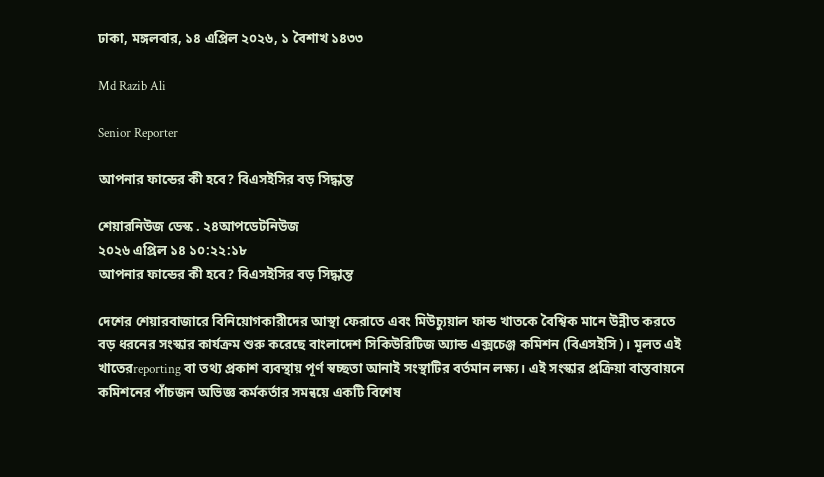ঢাকা, মঙ্গলবার, ১৪ এপ্রিল ২০২৬, ১ বৈশাখ ১৪৩৩

Md Razib Ali

Senior Reporter

আপনার ফান্ডের কী হবে? বিএসইসির বড় সিদ্ধান্ত

শেয়ারনিউজ ডেস্ক . ২৪আপডেটনিউজ
২০২৬ এপ্রিল ১৪ ১০:২২:১৮
আপনার ফান্ডের কী হবে? বিএসইসির বড় সিদ্ধান্ত

দেশের শেয়ারবাজারে বিনিয়োগকারীদের আস্থা ফেরাতে এবং মিউচ্যুয়াল ফান্ড খাতকে বৈশ্বিক মানে উন্নীত করতে বড় ধরনের সংস্কার কার্যক্রম শুরু করেছে বাংলাদেশ সিকিউরিটিজ অ্যান্ড এক্সচেঞ্জ কমিশন (বিএসইসি)। মূলত এই খাতেরreporting বা তথ্য প্রকাশ ব্যবস্থায় পূর্ণ স্বচ্ছতা আনাই সংস্থাটির বর্তমান লক্ষ্য। এই সংস্কার প্রক্রিয়া বাস্তবায়নে কমিশনের পাঁচজন অভিজ্ঞ কর্মকর্তার সমন্বয়ে একটি বিশেষ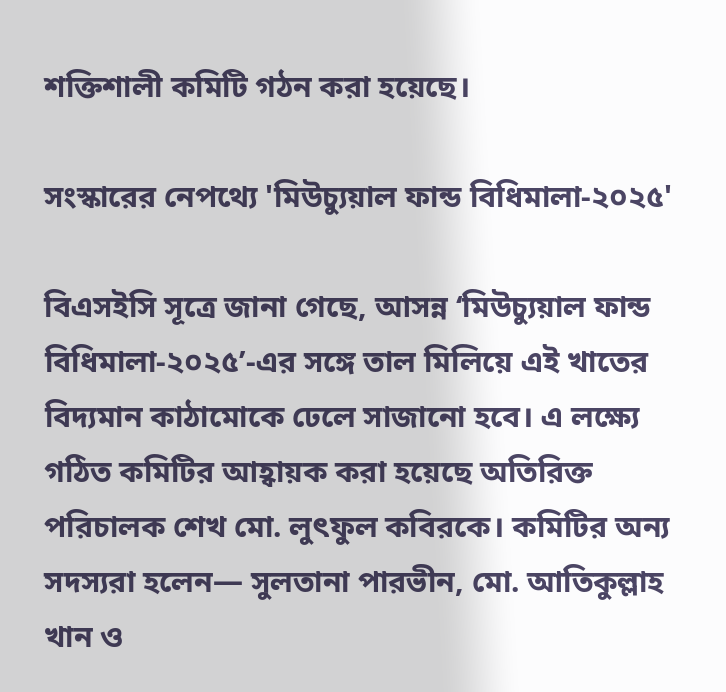শক্তিশালী কমিটি গঠন করা হয়েছে।

সংস্কারের নেপথ্যে 'মিউচ্যুয়াল ফান্ড বিধিমালা-২০২৫'

বিএসইসি সূত্রে জানা গেছে, আসন্ন ‘মিউচ্যুয়াল ফান্ড বিধিমালা-২০২৫’-এর সঙ্গে তাল মিলিয়ে এই খাতের বিদ্যমান কাঠামোকে ঢেলে সাজানো হবে। এ লক্ষ্যে গঠিত কমিটির আহ্বায়ক করা হয়েছে অতিরিক্ত পরিচালক শেখ মো. লুৎফুল কবিরকে। কমিটির অন্য সদস্যরা হলেন— সুলতানা পারভীন, মো. আতিকুল্লাহ খান ও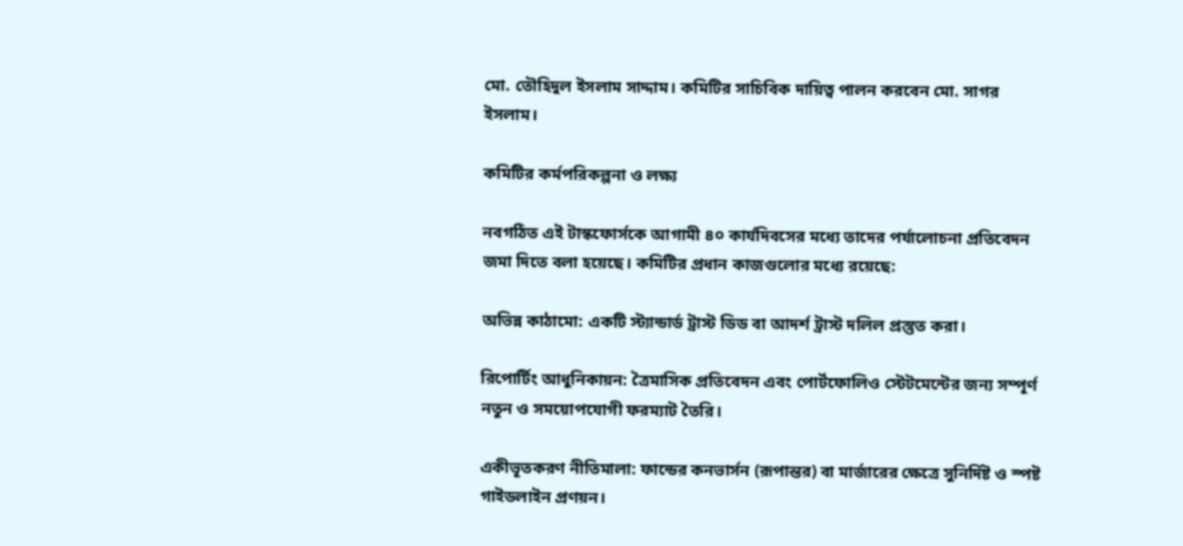মো. তৌহিদুল ইসলাম সাদ্দাম। কমিটির সাচিবিক দায়িত্ব পালন করবেন মো. সাগর ইসলাম।

কমিটির কর্মপরিকল্পনা ও লক্ষ্য

নবগঠিত এই টাস্কফোর্সকে আগামী ৪০ কার্যদিবসের মধ্যে তাদের পর্যালোচনা প্রতিবেদন জমা দিতে বলা হয়েছে। কমিটির প্রধান কাজগুলোর মধ্যে রয়েছে:

অভিন্ন কাঠামো: একটি স্ট্যান্ডার্ড ট্রাস্ট ডিড বা আদর্শ ট্রাস্ট দলিল প্রস্তুত করা।

রিপোর্টিং আধুনিকায়ন: ত্রৈমাসিক প্রতিবেদন এবং পোর্টফোলিও স্টেটমেন্টের জন্য সম্পূর্ণ নতুন ও সময়োপযোগী ফরম্যাট তৈরি।

একীভূতকরণ নীতিমালা: ফান্ডের কনভার্সন (রূপান্তর) বা মার্জারের ক্ষেত্রে সুনির্দিষ্ট ও স্পষ্ট গাইডলাইন প্রণয়ন।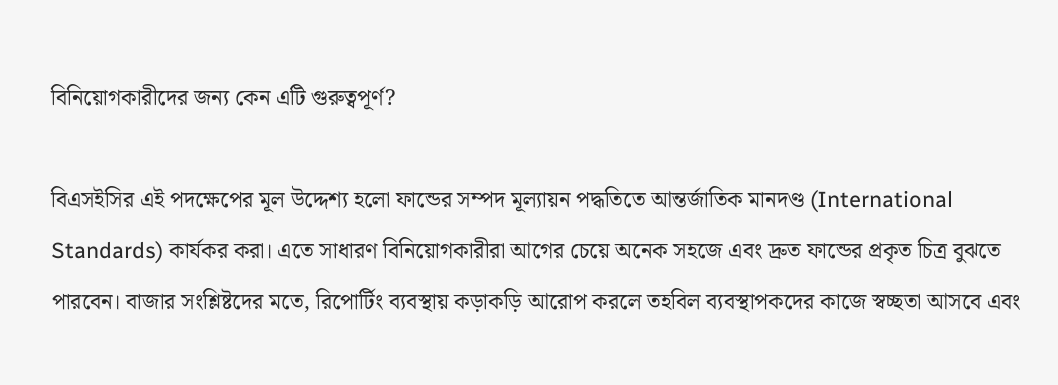বিনিয়োগকারীদের জন্য কেন এটি গুরুত্বপূর্ণ?

বিএসইসির এই পদক্ষেপের মূল উদ্দেশ্য হলো ফান্ডের সম্পদ মূল্যায়ন পদ্ধতিতে আন্তর্জাতিক মানদণ্ড (International Standards) কার্যকর করা। এতে সাধারণ বিনিয়োগকারীরা আগের চেয়ে অনেক সহজে এবং দ্রুত ফান্ডের প্রকৃত চিত্র বুঝতে পারবেন। বাজার সংশ্লিষ্টদের মতে, রিপোর্টিং ব্যবস্থায় কড়াকড়ি আরোপ করলে তহবিল ব্যবস্থাপকদের কাজে স্বচ্ছতা আসবে এবং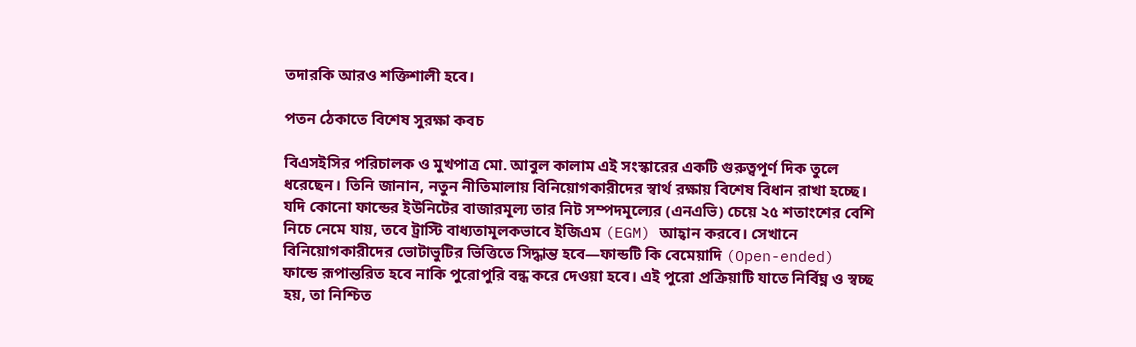তদারকি আরও শক্তিশালী হবে।

পতন ঠেকাতে বিশেষ সুরক্ষা কবচ

বিএসইসির পরিচালক ও মুখপাত্র মো. আবুল কালাম এই সংস্কারের একটি গুরুত্বপূর্ণ দিক তুলে ধরেছেন। তিনি জানান, নতুন নীতিমালায় বিনিয়োগকারীদের স্বার্থ রক্ষায় বিশেষ বিধান রাখা হচ্ছে। যদি কোনো ফান্ডের ইউনিটের বাজারমূল্য তার নিট সম্পদমূল্যের (এনএভি) চেয়ে ২৫ শতাংশের বেশি নিচে নেমে যায়, তবে ট্রাস্টি বাধ্যতামূলকভাবে ইজিএম (EGM) আহ্বান করবে। সেখানে বিনিয়োগকারীদের ভোটাভুটির ভিত্তিতে সিদ্ধান্ত হবে—ফান্ডটি কি বেমেয়াদি (Open-ended) ফান্ডে রূপান্তরিত হবে নাকি পুরোপুরি বন্ধ করে দেওয়া হবে। এই পুরো প্রক্রিয়াটি যাতে নির্বিঘ্ন ও স্বচ্ছ হয়, তা নিশ্চিত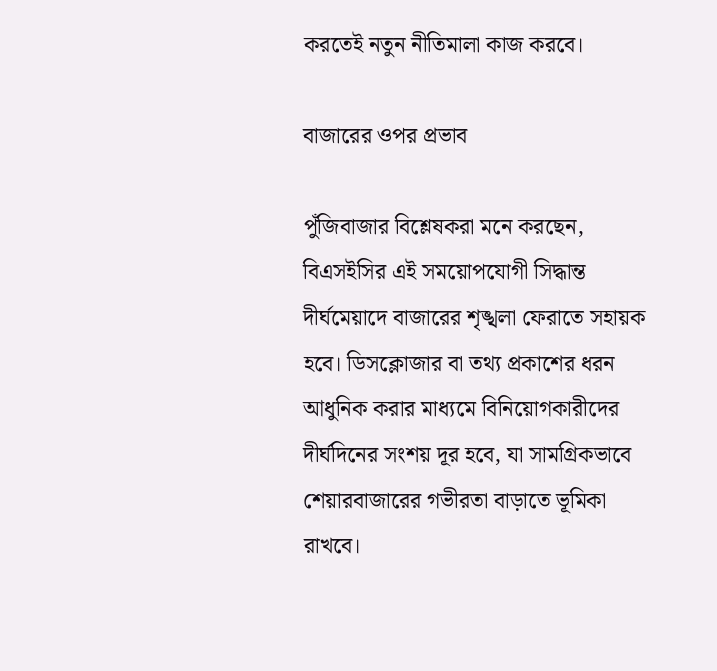করতেই নতুন নীতিমালা কাজ করবে।

বাজারের ওপর প্রভাব

পুঁজিবাজার বিশ্লেষকরা মনে করছেন, বিএসইসির এই সময়োপযোগী সিদ্ধান্ত দীর্ঘমেয়াদে বাজারের শৃঙ্খলা ফেরাতে সহায়ক হবে। ডিসক্লোজার বা তথ্য প্রকাশের ধরন আধুনিক করার মাধ্যমে বিনিয়োগকারীদের দীর্ঘদিনের সংশয় দূর হবে, যা সামগ্রিকভাবে শেয়ারবাজারের গভীরতা বাড়াতে ভূমিকা রাখবে।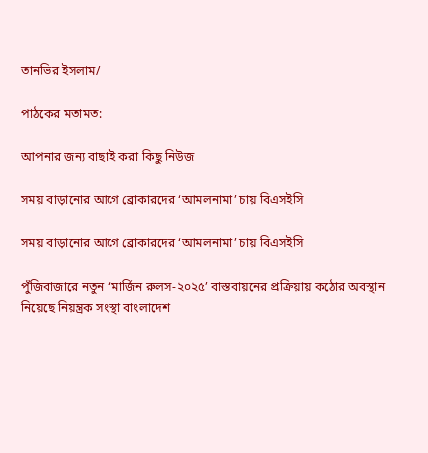তানভির ইসলাম/

পাঠকের মতামত:

আপনার জন্য বাছাই করা কিছু নিউজ

সময় বাড়ানোর আগে ব্রোকারদের ‘আমলনামা’ চায় বিএসইসি

সময় বাড়ানোর আগে ব্রোকারদের ‘আমলনামা’ চায় বিএসইসি

পুঁজিবাজারে নতুন ‘মার্জিন রুলস-২০২৫’ বাস্তবায়নের প্রক্রিয়ায় কঠোর অবস্থান নিয়েছে নিয়ন্ত্রক সংস্থা বাংলাদেশ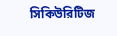সিকিউরিটিজ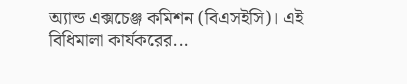অ্যান্ড এক্সচেঞ্জ কমিশন (বিএসইসি)। এই বিধিমালা কার্যকরের...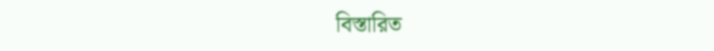বিস্তারিত